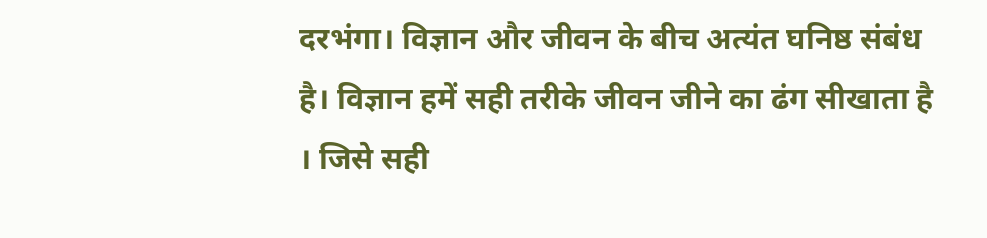दरभंगा। विज्ञान और जीवन के बीच अत्यंत घनिष्ठ संबंध है। विज्ञान हमें सही तरीके जीवन जीने का ढंग सीखाता है । जिसे सही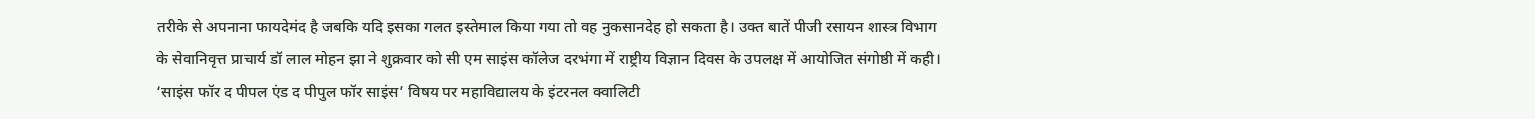तरीके से अपनाना फायदेमंद है जबकि यदि इसका गलत इस्तेमाल किया गया तो वह नुकसानदेह हो सकता है। उक्त बातें पीजी रसायन शास्त्र विभाग के सेवानिवृत्त प्राचार्य डॉ लाल मोहन झा ने शुक्रवार को सी एम साइंस कॉलेज दरभंगा में राष्ट्रीय विज्ञान दिवस के उपलक्ष में आयोजित संगोष्ठी में कही। ‘साइंस फॉर द पीपल एंड द पीपुल फॉर साइंस’ विषय पर महाविद्यालय के इंटरनल क्वालिटी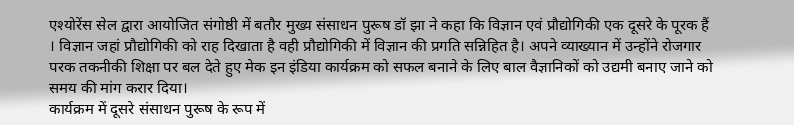एश्योरेंस सेल द्वारा आयोजित संगोष्ठी में बतौर मुख्य संसाधन पुरूष डॉ झा ने कहा कि विज्ञान एवं प्रौद्योगिकी एक दूसरे के पूरक हैं । विज्ञान जहां प्रौद्योगिकी को राह दिखाता है वही प्रौद्योगिकी में विज्ञान की प्रगति सन्निहित है। अपने व्याख्यान में उन्होंने रोजगार परक तकनीकी शिक्षा पर बल देते हुए मेक इन इंडिया कार्यक्रम को सफल बनाने के लिए बाल वैज्ञानिकों को उद्यमी बनाए जाने को समय की मांग करार दिया।
कार्यक्रम में दूसरे संसाधन पुरूष के रूप में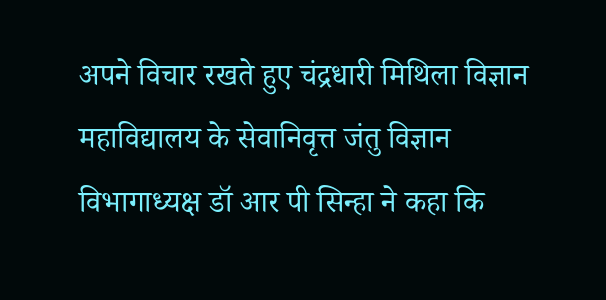अपने विचार रखते हुए चंद्रधारी मिथिला विज्ञान महाविद्यालय के सेवानिवृत्त जंतु विज्ञान विभागाध्यक्ष डॉ आर पी सिन्हा ने कहा कि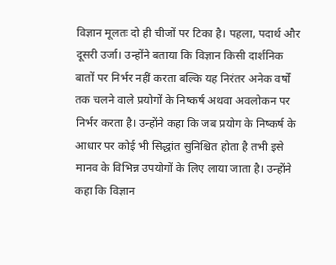विज्ञान मूलतः दो ही चीजों पर टिका है। पहला, पदार्थ और दूसरी उर्जा। उन्होंने बताया कि विज्ञान किसी दार्शनिक बातों पर निर्भर नहीं करता बल्कि यह निरंतर अनेक वर्षों तक चलने वाले प्रयोगों के निष्कर्ष अथवा अवलोकन पर निर्भर करता है। उन्होंने कहा कि जब प्रयोग के निष्कर्ष के आधार पर कोई भी सिद्धांत सुनिश्चित होता है तभी इसे मानव के विभिन्न उपयोगों के लिए लाया जाता है। उन्होंने कहा कि विज्ञान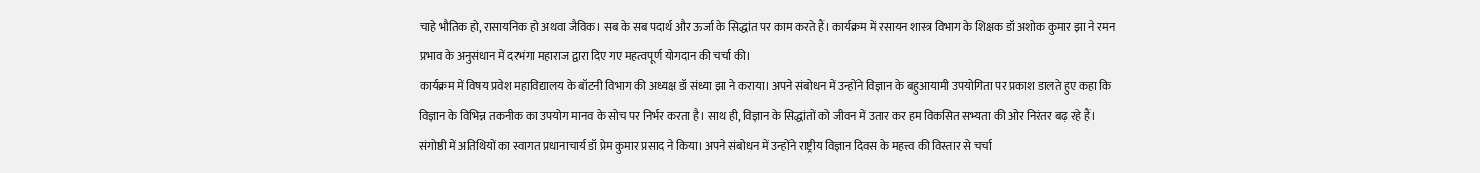चाहे भौतिक हो, रासायनिक हो अथवा जैविक। सब के सब पदार्थ और ऊर्जा के सिद्धांत पर काम करते हैं। कार्यक्रम में रसायन शास्त्र विभाग के शिक्षक डॉ अशोक कुमार झा ने रमन प्रभाव के अनुसंधान में दरभंगा महाराज द्वारा दिए गए महत्वपूर्ण योगदान की चर्चा की।
कार्यक्रम में विषय प्रवेश महाविद्यालय के बॉटनी विभाग की अध्यक्ष डॉ संध्या झा ने कराया। अपने संबोधन में उन्होंने विज्ञान के बहुआयामी उपयोगिता पर प्रकाश डालते हुए कहा कि विज्ञान के विभिन्न तकनीक का उपयोग मानव के सोच पर निर्भर करता है। साथ ही, विज्ञान के सिद्धांतों को जीवन में उतार कर हम विकसित सभ्यता की ओर निरंतर बढ़ रहे हैं।
संगोष्ठी में अतिथियों का स्वागत प्रधानाचार्य डॉ प्रेम कुमार प्रसाद ने किया। अपने संबोधन में उन्होंने राष्ट्रीय विज्ञान दिवस के महत्त्व की विस्तार से चर्चा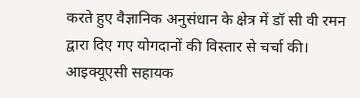करते हुए वैज्ञानिक अनुसंधान के क्षेत्र में डॉ सी वी रमन द्वारा दिए गए योगदानों की विस्तार से चर्चा की। आइक्यूएसी सहायक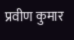प्रवीण कुमार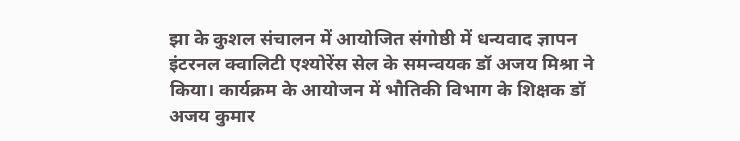झा के कुशल संचालन में आयोजित संगोष्ठी में धन्यवाद ज्ञापन इंटरनल क्वालिटी एश्योरेंस सेल के समन्वयक डॉ अजय मिश्रा ने किया। कार्यक्रम के आयोजन में भौतिकी विभाग के शिक्षक डॉ अजय कुमार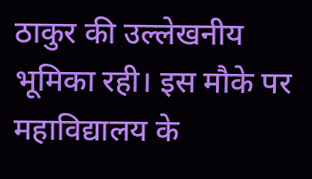ठाकुर की उल्लेखनीय भूमिका रही। इस मौके पर महाविद्यालय के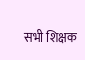सभी शिक्षक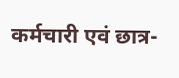कर्मचारी एवं छात्र-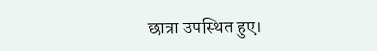छात्रा उपस्थित हुए।